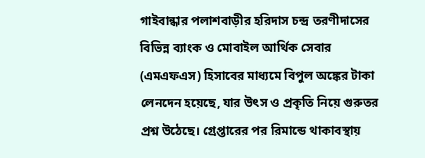গাইবান্ধার পলাশবাড়ীর হরিদাস চন্দ্র তরণীদাসের বিভিন্ন ব্যাংক ও মোবাইল আর্থিক সেবার (এমএফএস) হিসাবের মাধ্যমে বিপুল অঙ্কের টাকা লেনদেন হয়েছে, যার উৎস ও প্রকৃতি নিয়ে গুরুতর প্রশ্ন উঠেছে। গ্রেপ্তারের পর রিমান্ডে থাকাবস্থায়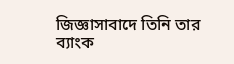জিজ্ঞাসাবাদে তিনি তার ব্যাংক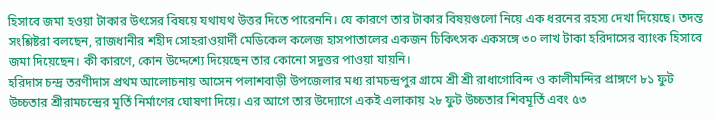হিসাবে জমা হওয়া টাকার উৎসের বিষয়ে যথাযথ উত্তর দিতে পারেননি। যে কারণে তার টাকার বিষয়গুলো নিয়ে এক ধরনের রহস্য দেখা দিয়েছে। তদন্ত সংশ্লিষ্টরা বলছেন, রাজধানীর শহীদ সোহরাওয়ার্দী মেডিকেল কলেজ হাসপাতালের একজন চিকিৎসক একসঙ্গে ৩০ লাখ টাকা হরিদাসের ব্যাংক হিসাবে জমা দিয়েছেন। কী কারণে, কোন উদ্দেশ্যে দিয়েছেন তার কোনো সদুত্তর পাওয়া যায়নি।
হরিদাস চন্দ্র তরণীদাস প্রথম আলোচনায় আসেন পলাশবাড়ী উপজেলার মধ্য রামচন্দ্রপুর গ্রামে শ্রী শ্রী রাধাগোবিন্দ ও কালীমন্দির প্রাঙ্গণে ৮১ ফুট উচ্চতার শ্রীরামচন্দ্রের মূর্তি নির্মাণের ঘোষণা দিয়ে। এর আগে তার উদ্যোগে একই এলাকায় ২৮ ফুট উচ্চতার শিবমূর্তি এবং ৫৩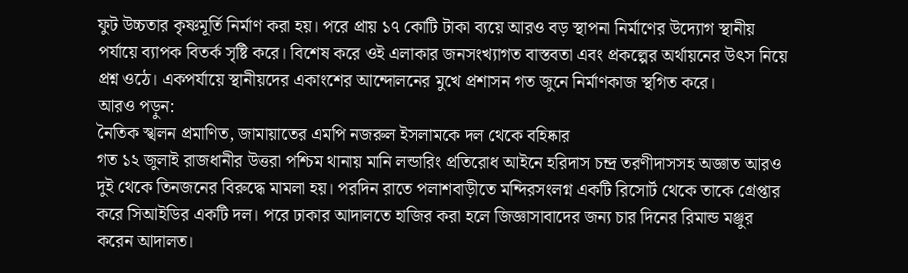ফুট উচ্চতার কৃষ্ণমূর্তি নির্মাণ করা হয়। পরে প্রায় ১৭ কোটি টাকা ব্যয়ে আরও বড় স্থাপনা নির্মাণের উদ্যোগ স্থানীয় পর্যায়ে ব্যাপক বিতর্ক সৃষ্টি করে। বিশেষ করে ওই এলাকার জনসংখ্যাগত বাস্তবতা এবং প্রকল্পের অর্থায়নের উৎস নিয়ে প্রশ্ন ওঠে। একপর্যায়ে স্থানীয়দের একাংশের আন্দোলনের মুখে প্রশাসন গত জুনে নির্মাণকাজ স্থগিত করে।
আরও পড়ুন:
নৈতিক স্খলন প্রমাণিত, জামায়াতের এমপি নজরুল ইসলামকে দল থেকে বহিষ্কার
গত ১২ জুলাই রাজধানীর উত্তরা পশ্চিম থানায় মানি লন্ডারিং প্রতিরোধ আইনে হরিদাস চন্দ্র তরণীদাসসহ অজ্ঞাত আরও দুই থেকে তিনজনের বিরুদ্ধে মামলা হয়। পরদিন রাতে পলাশবাড়ীতে মন্দিরসংলগ্ন একটি রিসোর্ট থেকে তাকে গ্রেপ্তার করে সিআইডির একটি দল। পরে ঢাকার আদালতে হাজির করা হলে জিজ্ঞাসাবাদের জন্য চার দিনের রিমান্ড মঞ্জুর করেন আদালত।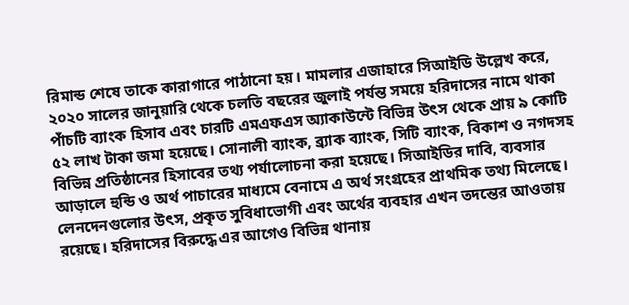রিমান্ড শেষে তাকে কারাগারে পাঠানো হয়। মামলার এজাহারে সিআইডি উল্লেখ করে, ২০২০ সালের জানুয়ারি থেকে চলতি বছরের জুলাই পর্যন্ত সময়ে হরিদাসের নামে থাকা পাঁচটি ব্যাংক হিসাব এবং চারটি এমএফএস অ্যাকাউন্টে বিভিন্ন উৎস থেকে প্রায় ৯ কোটি ৫২ লাখ টাকা জমা হয়েছে। সোনালী ব্যাংক, ব্র্যাক ব্যাংক, সিটি ব্যাংক, বিকাশ ও নগদসহ বিভিন্ন প্রতিষ্ঠানের হিসাবের তথ্য পর্যালোচনা করা হয়েছে। সিআইডির দাবি, ব্যবসার আড়ালে হুন্ডি ও অর্থ পাচারের মাধ্যমে বেনামে এ অর্থ সংগ্রহের প্রাথমিক তথ্য মিলেছে। লেনদেনগুলোর উৎস, প্রকৃত সুবিধাভোগী এবং অর্থের ব্যবহার এখন তদন্তের আওতায় রয়েছে। হরিদাসের বিরুদ্ধে এর আগেও বিভিন্ন থানায়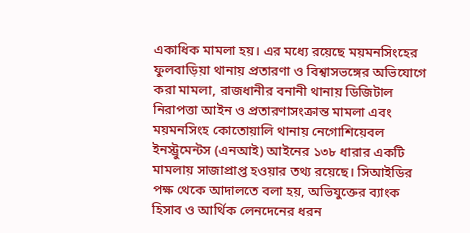একাধিক মামলা হয়। এর মধ্যে রয়েছে ময়মনসিংহের ফুলবাড়িয়া থানায় প্রতারণা ও বিশ্বাসভঙ্গের অভিযোগে করা মামলা, রাজধানীর বনানী থানায় ডিজিটাল নিরাপত্তা আইন ও প্রতারণাসংক্রান্ত মামলা এবং ময়মনসিংহ কোতোয়ালি থানায় নেগোশিয়েবল ইনস্ট্রুমেন্টস (এনআই) আইনের ১৩৮ ধারার একটি মামলায় সাজাপ্রাপ্ত হওয়ার তথ্য রয়েছে। সিআইডির পক্ষ থেকে আদালতে বলা হয়, অভিযুক্তের ব্যাংক হিসাব ও আর্থিক লেনদেনের ধরন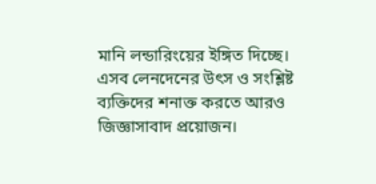মানি লন্ডারিংয়ের ইঙ্গিত দিচ্ছে। এসব লেনদেনের উৎস ও সংশ্লিষ্ট ব্যক্তিদের শনাক্ত করতে আরও জিজ্ঞাসাবাদ প্রয়োজন।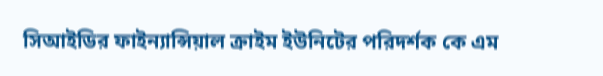সিআইডির ফাইন্যান্সিয়াল ক্রাইম ইউনিটের পরিদর্শক কে এম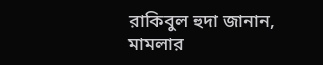রাকিবুল হুদা জানান, মামলার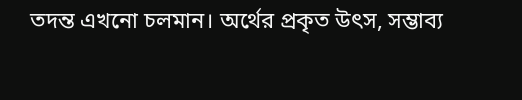তদন্ত এখনো চলমান। অর্থের প্রকৃত উৎস, সম্ভাব্য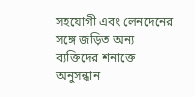সহযোগী এবং লেনদেনের সঙ্গে জড়িত অন্য ব্যক্তিদের শনাক্তে অনুসন্ধান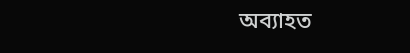অব্যাহত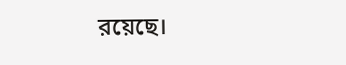রয়েছে।